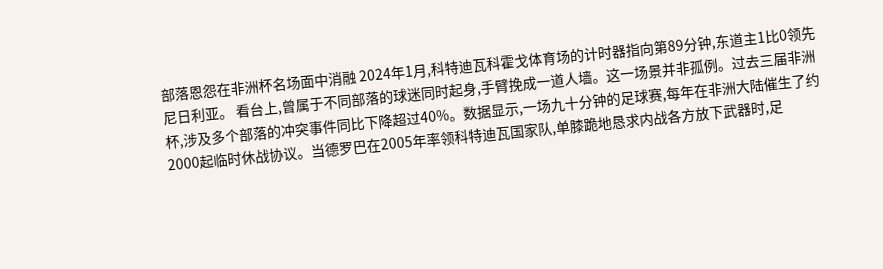部落恩怨在非洲杯名场面中消融 2024年1月,科特迪瓦科霍戈体育场的计时器指向第89分钟,东道主1比0领先尼日利亚。 看台上,曾属于不同部落的球迷同时起身,手臂挽成一道人墙。这一场景并非孤例。过去三届非洲杯,涉及多个部落的冲突事件同比下降超过40%。数据显示,一场九十分钟的足球赛,每年在非洲大陆催生了约2000起临时休战协议。当德罗巴在2005年率领科特迪瓦国家队,单膝跪地恳求内战各方放下武器时,足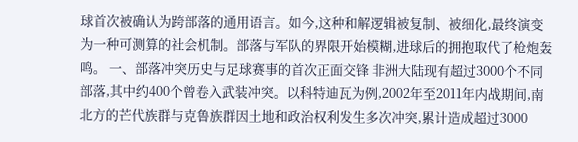球首次被确认为跨部落的通用语言。如今,这种和解逻辑被复制、被细化,最终演变为一种可测算的社会机制。部落与军队的界限开始模糊,进球后的拥抱取代了枪炮轰鸣。 一、部落冲突历史与足球赛事的首次正面交锋 非洲大陆现有超过3000个不同部落,其中约400个曾卷入武装冲突。以科特迪瓦为例,2002年至2011年内战期间,南北方的芒代族群与克鲁族群因土地和政治权利发生多次冲突,累计造成超过3000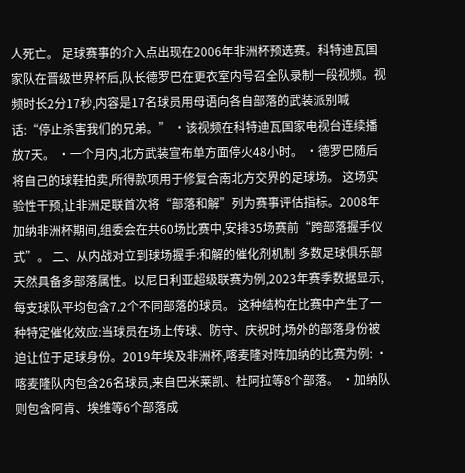人死亡。 足球赛事的介入点出现在2006年非洲杯预选赛。科特迪瓦国家队在晋级世界杯后,队长德罗巴在更衣室内号召全队录制一段视频。视频时长2分17秒,内容是17名球员用母语向各自部落的武装派别喊话:“停止杀害我们的兄弟。” ·该视频在科特迪瓦国家电视台连续播放7天。 ·一个月内,北方武装宣布单方面停火48小时。 ·德罗巴随后将自己的球鞋拍卖,所得款项用于修复合南北方交界的足球场。 这场实验性干预,让非洲足联首次将“部落和解”列为赛事评估指标。2008年加纳非洲杯期间,组委会在共60场比赛中,安排35场赛前“跨部落握手仪式”。 二、从内战对立到球场握手:和解的催化剂机制 多数足球俱乐部天然具备多部落属性。以尼日利亚超级联赛为例,2023年赛季数据显示,每支球队平均包含7.2个不同部落的球员。 这种结构在比赛中产生了一种特定催化效应:当球员在场上传球、防守、庆祝时,场外的部落身份被迫让位于足球身份。2019年埃及非洲杯,喀麦隆对阵加纳的比赛为例: ·喀麦隆队内包含26名球员,来自巴米莱凯、杜阿拉等8个部落。 ·加纳队则包含阿肯、埃维等6个部落成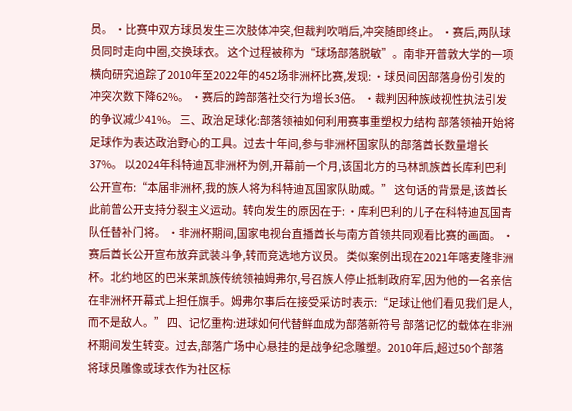员。 ·比赛中双方球员发生三次肢体冲突,但裁判吹哨后,冲突随即终止。 ·赛后,两队球员同时走向中圈,交换球衣。 这个过程被称为“球场部落脱敏”。南非开普敦大学的一项横向研究追踪了2010年至2022年的452场非洲杯比赛,发现: ·球员间因部落身份引发的冲突次数下降62%。 ·赛后的跨部落社交行为增长3倍。 ·裁判因种族歧视性执法引发的争议减少41%。 三、政治足球化:部落领袖如何利用赛事重塑权力结构 部落领袖开始将足球作为表达政治野心的工具。过去十年间,参与非洲杯国家队的部落酋长数量增长37%。 以2024年科特迪瓦非洲杯为例,开幕前一个月,该国北方的马林凯族酋长库利巴利公开宣布:“本届非洲杯,我的族人将为科特迪瓦国家队助威。” 这句话的背景是,该酋长此前曾公开支持分裂主义运动。转向发生的原因在于: ·库利巴利的儿子在科特迪瓦国青队任替补门将。 ·非洲杯期间,国家电视台直播酋长与南方首领共同观看比赛的画面。 ·赛后酋长公开宣布放弃武装斗争,转而竞选地方议员。 类似案例出现在2021年喀麦隆非洲杯。北约地区的巴米莱凯族传统领袖姆弗尔,号召族人停止抵制政府军,因为他的一名亲信在非洲杯开幕式上担任旗手。姆弗尔事后在接受采访时表示:“足球让他们看见我们是人,而不是敌人。” 四、记忆重构:进球如何代替鲜血成为部落新符号 部落记忆的载体在非洲杯期间发生转变。过去,部落广场中心悬挂的是战争纪念雕塑。2010年后,超过50个部落将球员雕像或球衣作为社区标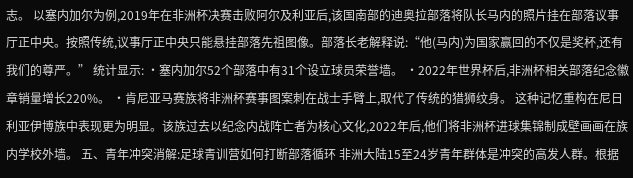志。 以塞内加尔为例,2019年在非洲杯决赛击败阿尔及利亚后,该国南部的迪奥拉部落将队长马内的照片挂在部落议事厅正中央。按照传统,议事厅正中央只能悬挂部落先祖图像。部落长老解释说:“他(马内)为国家赢回的不仅是奖杯,还有我们的尊严。” 统计显示: ·塞内加尔52个部落中有31个设立球员荣誉墙。 ·2022年世界杯后,非洲杯相关部落纪念徽章销量增长220%。 ·肯尼亚马赛族将非洲杯赛事图案刺在战士手臂上,取代了传统的猎狮纹身。 这种记忆重构在尼日利亚伊博族中表现更为明显。该族过去以纪念内战阵亡者为核心文化,2022年后,他们将非洲杯进球集锦制成壁画画在族内学校外墙。 五、青年冲突消解:足球青训营如何打断部落循环 非洲大陆15至24岁青年群体是冲突的高发人群。根据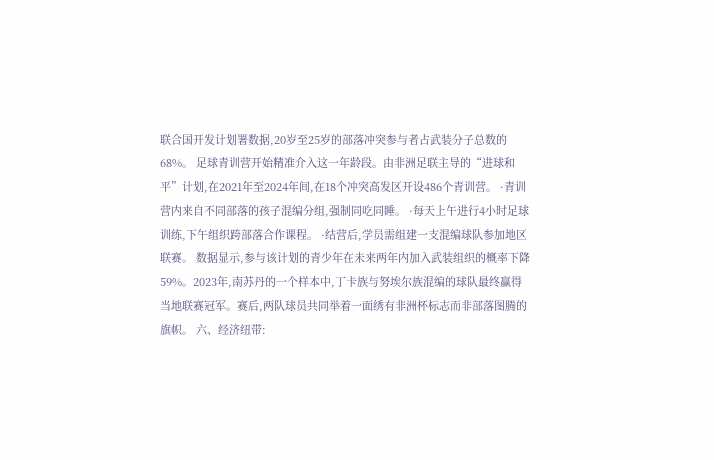联合国开发计划署数据,20岁至25岁的部落冲突参与者占武装分子总数的68%。 足球青训营开始精准介入这一年龄段。由非洲足联主导的“进球和平”计划,在2021年至2024年间,在18个冲突高发区开设486个青训营。 ·青训营内来自不同部落的孩子混编分组,强制同吃同睡。 ·每天上午进行4小时足球训练,下午组织跨部落合作课程。 ·结营后,学员需组建一支混编球队参加地区联赛。 数据显示,参与该计划的青少年在未来两年内加入武装组织的概率下降59%。2023年,南苏丹的一个样本中,丁卡族与努埃尔族混编的球队最终赢得当地联赛冠军。赛后,两队球员共同举着一面绣有非洲杯标志而非部落图腾的旗帜。 六、经济纽带: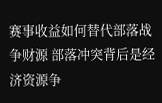赛事收益如何替代部落战争财源 部落冲突背后是经济资源争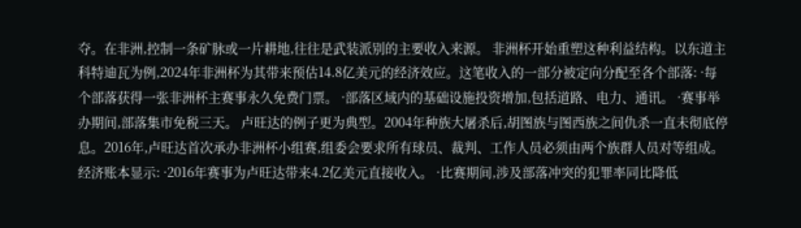夺。在非洲,控制一条矿脉或一片耕地,往往是武装派别的主要收入来源。 非洲杯开始重塑这种利益结构。以东道主科特迪瓦为例,2024年非洲杯为其带来预估14.8亿美元的经济效应。这笔收入的一部分被定向分配至各个部落: ·每个部落获得一张非洲杯主赛事永久免费门票。 ·部落区域内的基础设施投资增加,包括道路、电力、通讯。 ·赛事举办期间,部落集市免税三天。 卢旺达的例子更为典型。2004年种族大屠杀后,胡图族与图西族之间仇杀一直未彻底停息。2016年,卢旺达首次承办非洲杯小组赛,组委会要求所有球员、裁判、工作人员必须由两个族群人员对等组成。经济账本显示: ·2016年赛事为卢旺达带来4.2亿美元直接收入。 ·比赛期间,涉及部落冲突的犯罪率同比降低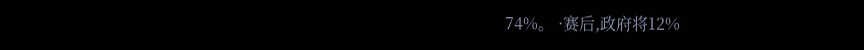74%。 ·赛后,政府将12%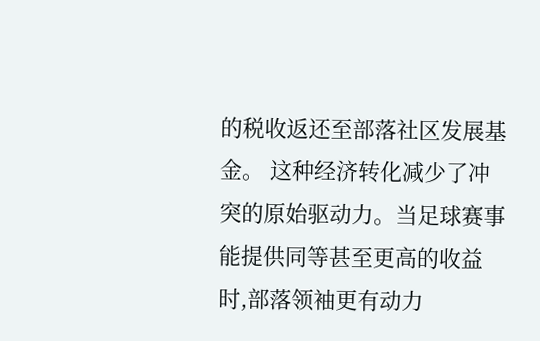的税收返还至部落社区发展基金。 这种经济转化减少了冲突的原始驱动力。当足球赛事能提供同等甚至更高的收益时,部落领袖更有动力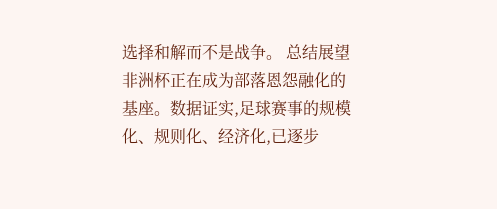选择和解而不是战争。 总结展望 非洲杯正在成为部落恩怨融化的基座。数据证实,足球赛事的规模化、规则化、经济化,已逐步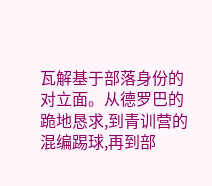瓦解基于部落身份的对立面。从德罗巴的跪地恳求,到青训营的混编踢球,再到部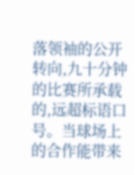落领袖的公开转向,九十分钟的比赛所承载的,远超标语口号。当球场上的合作能带来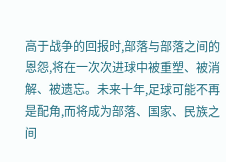高于战争的回报时,部落与部落之间的恩怨,将在一次次进球中被重塑、被消解、被遗忘。未来十年,足球可能不再是配角,而将成为部落、国家、民族之间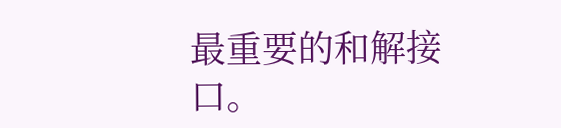最重要的和解接口。